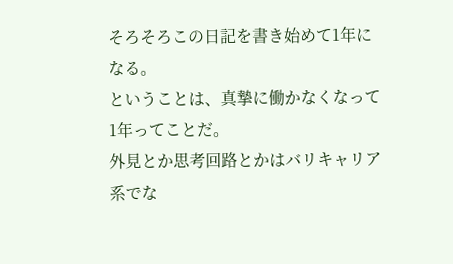そろそろこの日記を書き始めて1年になる。
ということは、真摯に働かなくなって1年ってことだ。
外見とか思考回路とかはバリキャリア系でな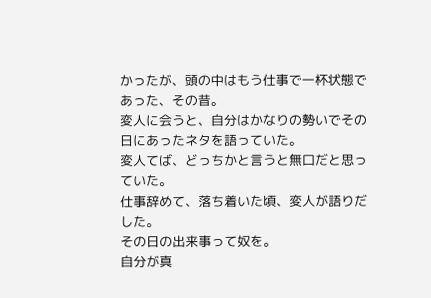かったが、頭の中はもう仕事で一杯状態であった、その昔。
変人に会うと、自分はかなりの勢いでその日にあったネタを語っていた。
変人てば、どっちかと言うと無口だと思っていた。
仕事辞めて、落ち着いた頃、変人が語りだした。
その日の出来事って奴を。
自分が真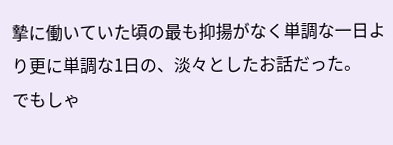摯に働いていた頃の最も抑揚がなく単調な一日より更に単調な1日の、淡々としたお話だった。
でもしゃ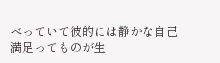べっていて彼的には静かな自己満足ってものが生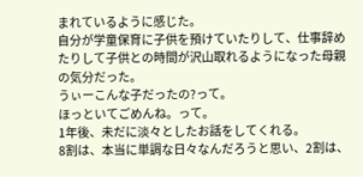まれているように感じた。
自分が学童保育に子供を預けていたりして、仕事辞めたりして子供との時間が沢山取れるようになった母親の気分だった。
うぃーこんな子だったの?って。
ほっといてごめんね。って。
1年後、未だに淡々としたお話をしてくれる。
8割は、本当に単調な日々なんだろうと思い、2割は、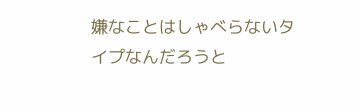嫌なことはしゃべらないタイプなんだろうと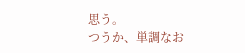思う。
つうか、単調なお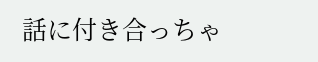話に付き合っちゃ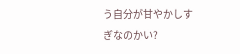う自分が甘やかしすぎなのかい?